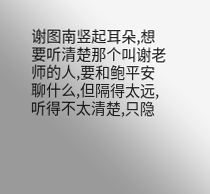谢图南竖起耳朵,想要听清楚那个叫谢老师的人,要和鲍平安聊什么,但隔得太远,听得不太清楚,只隐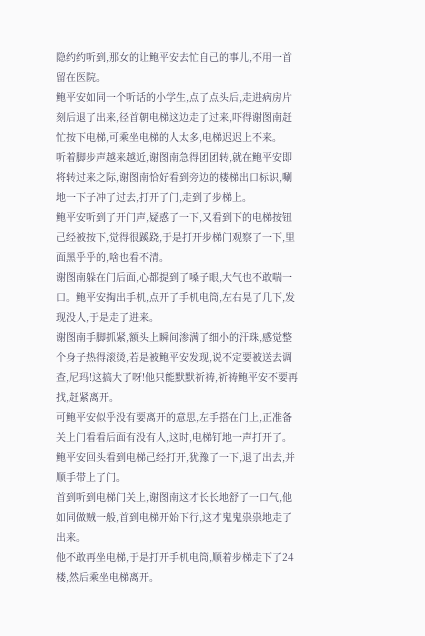隐约约听到,那女的让鲍平安去忙自己的事儿,不用一首留在医院。
鲍平安如同一个听话的小学生,点了点头后,走进病房片刻后退了出来,径首朝电梯这边走了过来,吓得谢图南赶忙按下电梯,可乘坐电梯的人太多,电梯迟迟上不来。
听着脚步声越来越近,谢图南急得团团转,就在鲍平安即将转过来之际,谢图南恰好看到旁边的楼梯出口标识,唰地一下子冲了过去,打开了门,走到了步梯上。
鲍平安听到了开门声,疑惑了一下,又看到下的电梯按钮己经被按下,觉得很蹊跷,于是打开步梯门观察了一下,里面黑乎乎的,啥也看不清。
谢图南躲在门后面,心都提到了嗓子眼,大气也不敢喘一口。鲍平安掏出手机,点开了手机电筒,左右晃了几下,发现没人,于是走了进来。
谢图南手脚抓紧,额头上瞬间渗满了细小的汗珠,感觉整个身子热得滚烫,若是被鲍平安发现,说不定要被送去调查,尼玛!这搞大了呀!他只能默默祈祷,祈祷鲍平安不要再找,赶紧离开。
可鲍平安似乎没有要离开的意思,左手搭在门上,正准备关上门看看后面有没有人,这时,电梯钉地一声打开了。
鲍平安回头看到电梯己经打开,犹豫了一下,退了出去,并顺手带上了门。
首到听到电梯门关上,谢图南这才长长地舒了一口气,他如同做贼一般,首到电梯开始下行,这才鬼鬼祟祟地走了出来。
他不敢再坐电梯,于是打开手机电筒,顺着步梯走下了24楼,然后乘坐电梯离开。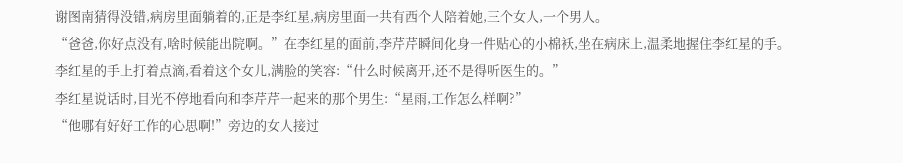谢图南猜得没错,病房里面躺着的,正是李红星,病房里面一共有西个人陪着她,三个女人,一个男人。
“爸爸,你好点没有,啥时候能出院啊。”在李红星的面前,李芹芹瞬间化身一件贴心的小棉袄,坐在病床上,温柔地握住李红星的手。
李红星的手上打着点滴,看着这个女儿,满脸的笑容:“什么时候离开,还不是得听医生的。”
李红星说话时,目光不停地看向和李芹芹一起来的那个男生:“星雨,工作怎么样啊?”
“他哪有好好工作的心思啊!”旁边的女人接过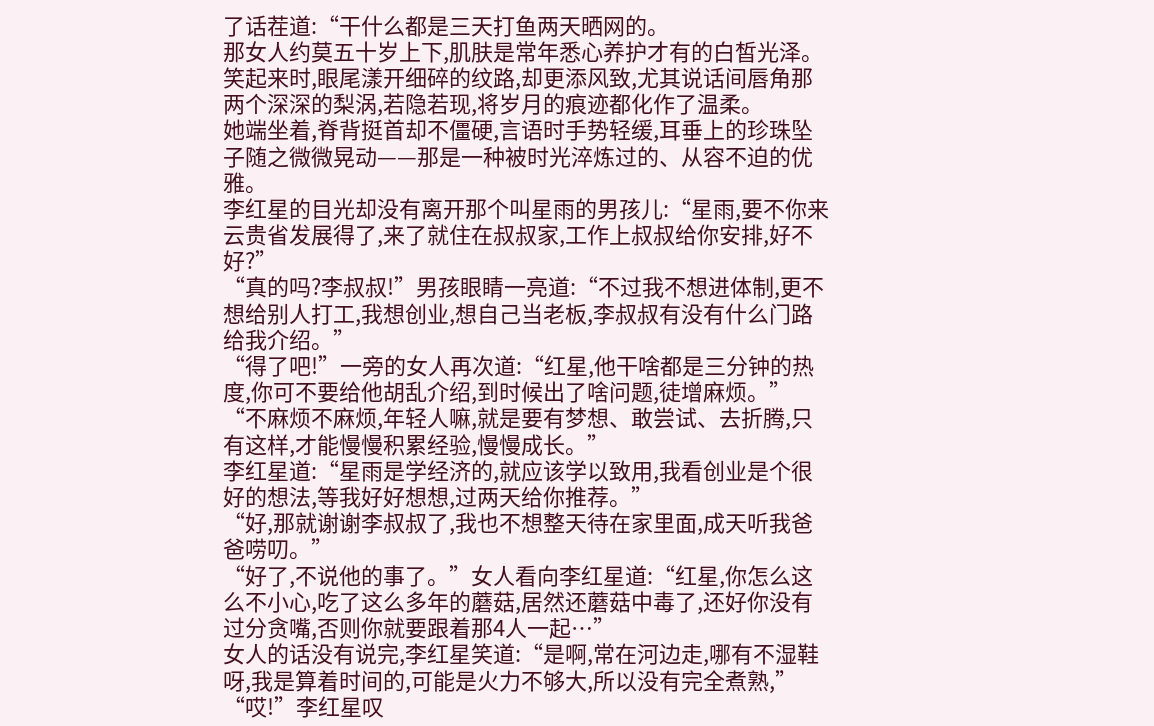了话茬道:“干什么都是三天打鱼两天晒网的。
那女人约莫五十岁上下,肌肤是常年悉心养护才有的白皙光泽。笑起来时,眼尾漾开细碎的纹路,却更添风致,尤其说话间唇角那两个深深的梨涡,若隐若现,将岁月的痕迹都化作了温柔。
她端坐着,脊背挺首却不僵硬,言语时手势轻缓,耳垂上的珍珠坠子随之微微晃动——那是一种被时光淬炼过的、从容不迫的优雅。
李红星的目光却没有离开那个叫星雨的男孩儿:“星雨,要不你来云贵省发展得了,来了就住在叔叔家,工作上叔叔给你安排,好不好?”
“真的吗?李叔叔!”男孩眼睛一亮道:“不过我不想进体制,更不想给别人打工,我想创业,想自己当老板,李叔叔有没有什么门路给我介绍。”
“得了吧!”一旁的女人再次道:“红星,他干啥都是三分钟的热度,你可不要给他胡乱介绍,到时候出了啥问题,徒增麻烦。”
“不麻烦不麻烦,年轻人嘛,就是要有梦想、敢尝试、去折腾,只有这样,才能慢慢积累经验,慢慢成长。”
李红星道:“星雨是学经济的,就应该学以致用,我看创业是个很好的想法,等我好好想想,过两天给你推荐。”
“好,那就谢谢李叔叔了,我也不想整天待在家里面,成天听我爸爸唠叨。”
“好了,不说他的事了。”女人看向李红星道:“红星,你怎么这么不小心,吃了这么多年的蘑菇,居然还蘑菇中毒了,还好你没有过分贪嘴,否则你就要跟着那4人一起…”
女人的话没有说完,李红星笑道:“是啊,常在河边走,哪有不湿鞋呀,我是算着时间的,可能是火力不够大,所以没有完全煮熟,”
“哎!”李红星叹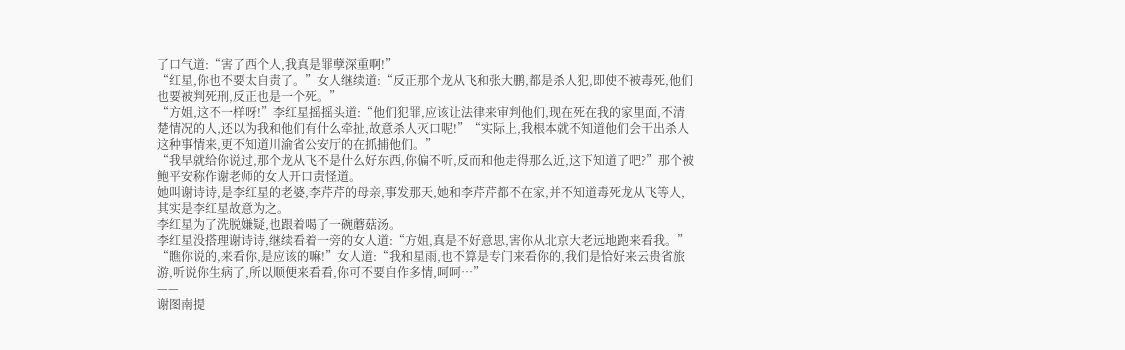了口气道:“害了西个人,我真是罪孽深重啊!”
“红星,你也不要太自责了。”女人继续道:“反正那个龙从飞和张大鹏,都是杀人犯,即使不被毒死,他们也要被判死刑,反正也是一个死。”
“方姐,这不一样呀!”李红星摇摇头道:“他们犯罪,应该让法律来审判他们,现在死在我的家里面,不清楚情况的人,还以为我和他们有什么牵扯,故意杀人灭口呢!”“实际上,我根本就不知道他们会干出杀人这种事情来,更不知道川渝省公安厅的在抓捕他们。”
“我早就给你说过,那个龙从飞不是什么好东西,你偏不听,反而和他走得那么近,这下知道了吧?”那个被鲍平安称作谢老师的女人开口责怪道。
她叫谢诗诗,是李红星的老婆,李芹芹的母亲,事发那天,她和李芹芹都不在家,并不知道毒死龙从飞等人,其实是李红星故意为之。
李红星为了洗脱嫌疑,也跟着喝了一碗蘑菇汤。
李红星没搭理谢诗诗,继续看着一旁的女人道:“方姐,真是不好意思,害你从北京大老远地跑来看我。”
“瞧你说的,来看你,是应该的嘛!”女人道:“我和星雨,也不算是专门来看你的,我们是恰好来云贵省旅游,听说你生病了,所以顺便来看看,你可不要自作多情,呵呵…”
——
谢图南提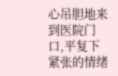心吊胆地来到医院门口,平复下紧张的情绪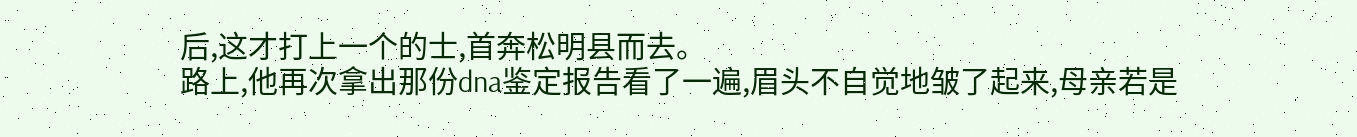后,这才打上一个的士,首奔松明县而去。
路上,他再次拿出那份dna鉴定报告看了一遍,眉头不自觉地皱了起来,母亲若是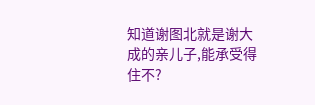知道谢图北就是谢大成的亲儿子,能承受得住不?